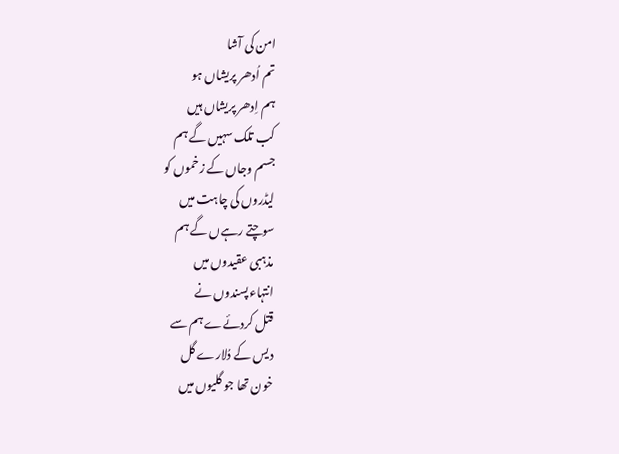امن کی آشا
تم اُدھر پریشاں ہو
ہم اِدھر پریشاں ہیں
کب تلک سہیں گے ہم
جسم وجاں کے زخموں کو
لیڈروں کی چاہت میں
سوچتے رہےں گے ہم
مذہبی عقیدوں میں
انتہاءپسندوں نے
قتل کردئےے ہم سے
دیس کے دُلارے گل
خون تھا جو گلیوں میں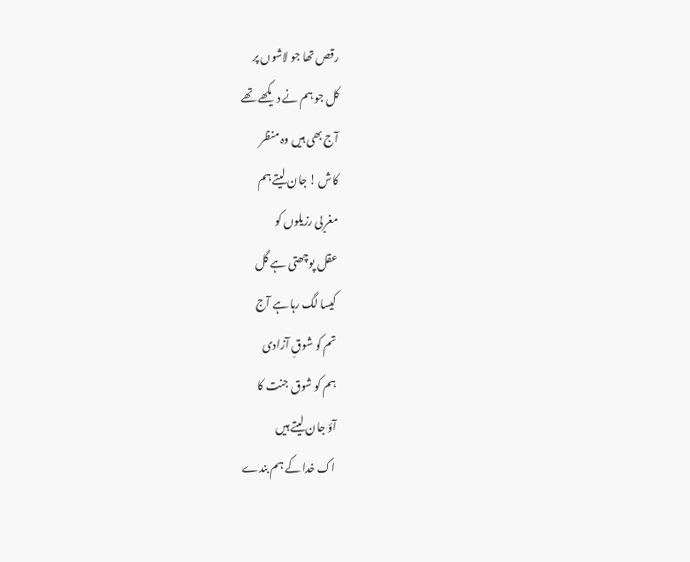رقص تھا جو لاشوں پر
کل جو ہم نے دیکھے تھے
آج بھی ہیں وہ منظر
کاش ! جان لیتے ہم
مغربی رزیلوں کو
عقل پوچھتی ہے گل
کیسا لگ رہا ہے آج
تم کو شوقِ آزادی
ہم کو شوق جنت کا
آؤ جان لیتے ہیں
اک خدا کے ہم بندے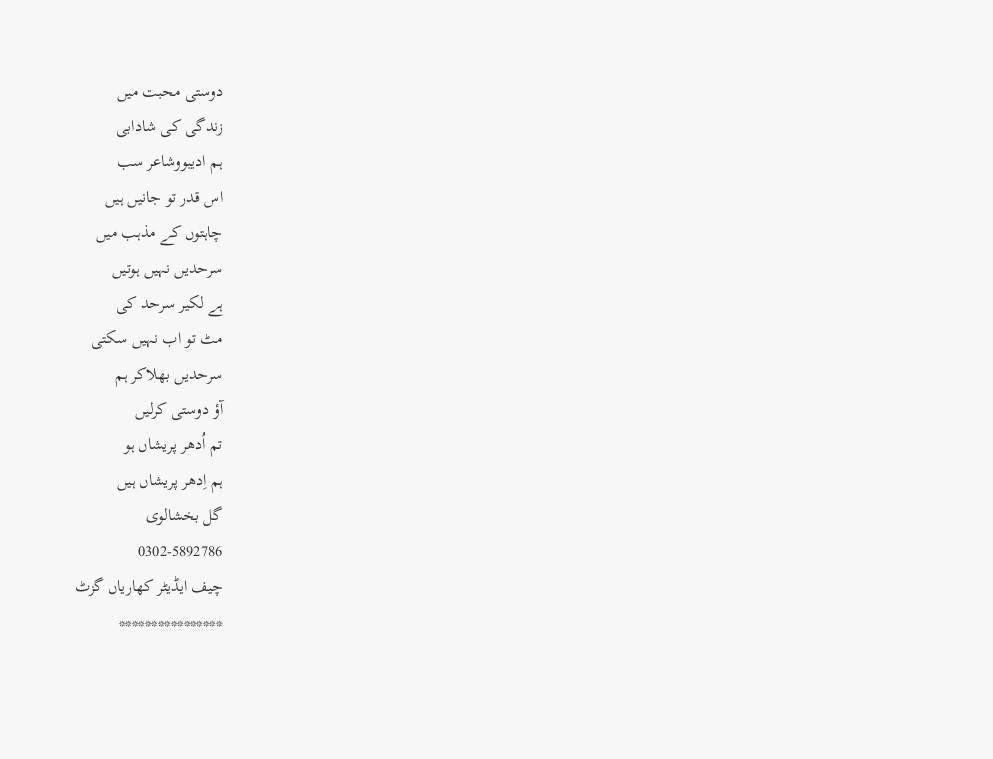دوستی محبت میں
زندگی کی شادابی
ہم ادیبووشاعر سب
اس قدر تو جانیں ہیں
چاہتوں کے مذہب میں
سرحدیں نہیں ہوتیں
ہے لکیر سرحد کی
مٹ تو اب نہیں سکتی
سرحدیں بھلاکر ہم
آؤ دوستی کرلیں
تم اُدھر پریشاں ہو
ہم اِدھر پریشاں ہیں
گل بخشالوی
0302-5892786
چیف ایڈیٹر کھاریاں گزٹ
****************